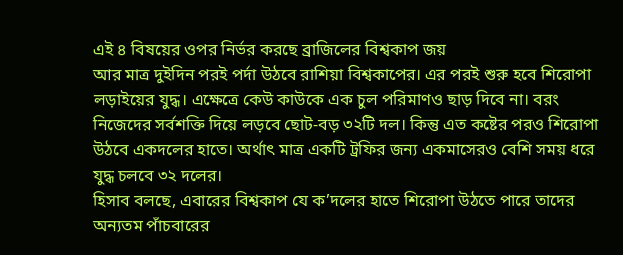এই ৪ বিষয়ের ওপর নির্ভর করছে ব্রাজিলের বিশ্বকাপ জয়
আর মাত্র দুইদিন পরই পর্দা উঠবে রাশিয়া বিশ্বকাপের। এর পরই শুরু হবে শিরোপা লড়াইয়ের যুদ্ধ। এক্ষেত্রে কেউ কাউকে এক চুল পরিমাণও ছাড় দিবে না। বরং নিজেদের সর্বশক্তি দিয়ে লড়বে ছোট-বড় ৩২টি দল। কিন্তু এত কষ্টের পরও শিরোপা উঠবে একদলের হাতে। অর্থাৎ মাত্র একটি ট্রফির জন্য একমাসেরও বেশি সময় ধরে যুদ্ধ চলবে ৩২ দলের।
হিসাব বলছে, এবারের বিশ্বকাপ যে ক’দলের হাতে শিরোপা উঠতে পারে তাদের অন্যতম পাঁচবারের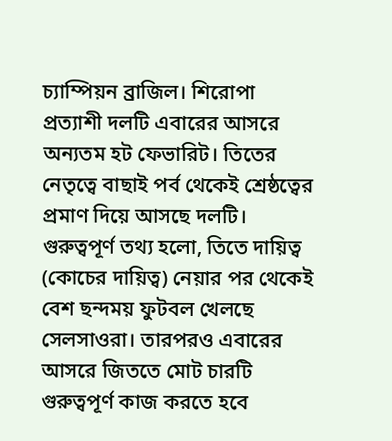চ্যাম্পিয়ন ব্রাজিল। শিরোপা প্রত্যাশী দলটি এবারের আসরে অন্যতম হট ফেভারিট। তিতের নেতৃত্বে বাছাই পর্ব থেকেই শ্রেষ্ঠত্বের প্রমাণ দিয়ে আসছে দলটি। গুরুত্বপূর্ণ তথ্য হলো, তিতে দায়িত্ব (কোচের দায়িত্ব) নেয়ার পর থেকেই বেশ ছন্দময় ফুটবল খেলছে সেলসাওরা। তারপরও এবারের আসরে জিততে মোট চারটি গুরুত্বপূর্ণ কাজ করতে হবে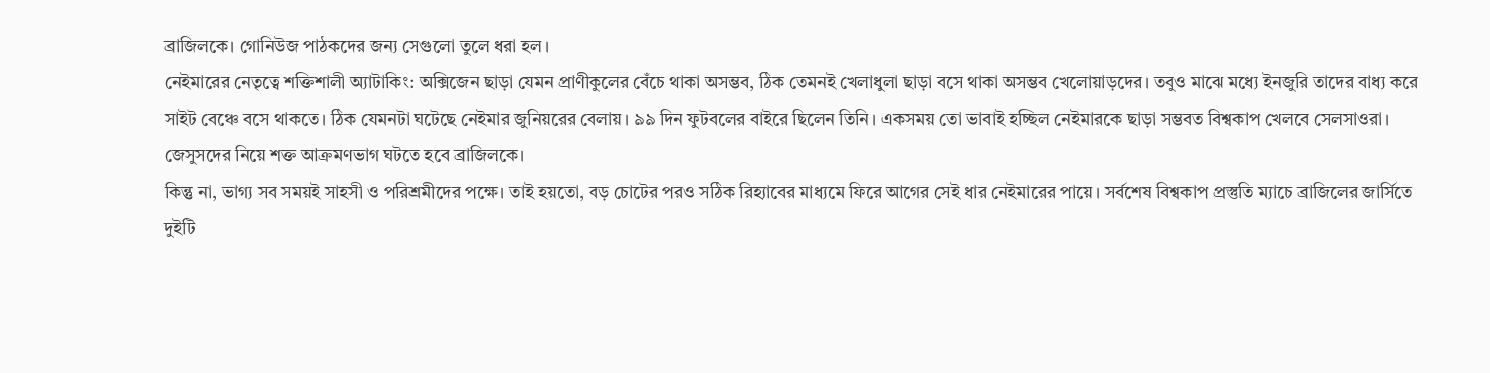ব্রাজিলকে। গোনিউজ পাঠকদের জন্য সেগুলো তুলে ধরা হল।
নেইমারের নেতৃত্বে শক্তিশালী অ্যাটাকিং: অক্সিজেন ছাড়া যেমন প্রাণীকুলের বেঁচে থাকা অসম্ভব, ঠিক তেমনই খেলাধুলা ছাড়া বসে থাকা অসম্ভব খেলোয়াড়দের। তবুও মাঝে মধ্যে ইনজুরি তাদের বাধ্য করে সাইট বেঞ্চে বসে থাকতে। ঠিক যেমনটা ঘটেছে নেইমার জুনিয়রের বেলায়। ৯৯ দিন ফুটবলের বাইরে ছিলেন তিনি। একসময় তো ভাবাই হচ্ছিল নেইমারকে ছাড়া সম্ভবত বিশ্বকাপ খেলবে সেলসাওরা।
জেসুসদের নিয়ে শক্ত আক্রমণভাগ ঘটতে হবে ব্রাজিলকে।
কিন্তু না, ভাগ্য সব সময়ই সাহসী ও পরিশ্রমীদের পক্ষে। তাই হয়তো, বড় চোটের পরও সঠিক রিহ্যাবের মাধ্যমে ফিরে আগের সেই ধার নেইমারের পায়ে। সর্বশেষ বিশ্বকাপ প্রস্তুতি ম্যাচে ব্রাজিলের জার্সিতে দুইটি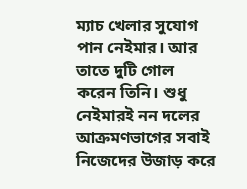ম্যাচ খেলার সুযোগ পান নেইমার। আর তাতে দুটি গোল করেন তিনি। শুধু নেইমারই নন দলের আক্রমণভাগের সবাই নিজেদের উজাড় করে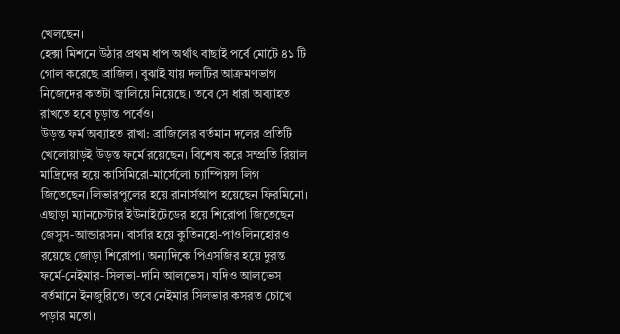খেলছেন।
হেক্সা মিশনে উঠার প্রথম ধাপ অর্থাৎ বাছাই পর্বে মোটে ৪১ টি গোল করেছে ব্রাজিল। বুঝাই যায় দলটির আক্রমণভাগ নিজেদের কতটা জ্বালিয়ে নিয়েছে। তবে সে ধারা অব্যাহত রাখতে হবে চূড়ান্ত পর্বেও।
উড়ন্ত ফর্ম অব্যাহত রাখা: ব্রাজিলের বর্তমান দলের প্রতিটি খেলোয়াড়ই উড়ন্ত ফর্মে রয়েছেন। বিশেষ করে সম্প্রতি রিয়াল মাদ্রিদের হয়ে কাসিমিরো-মার্সেলো চ্যাম্পিয়ন্স লিগ জিতেছেন।লিভারপুলের হয়ে রানার্সআপ হয়েছেন ফিরমিনো। এছাড়া ম্যানচেস্টার ইউনাইটেডের হয়ে শিরোপা জিতেছেন জেসুস-আন্ডারসন। বার্সার হয়ে কুতিনহো-পাওলিনহোরও রয়েছে জোড়া শিরোপা। অন্যদিকে পিএসজির হয়ে দুরন্ত ফর্মে-নেইমার-সিলভা-দানি আলভেস। যদিও আলভেস বর্তমানে ইনজুরিতে। তবে নেইমার সিলভার কসরত চোখে পড়ার মতো।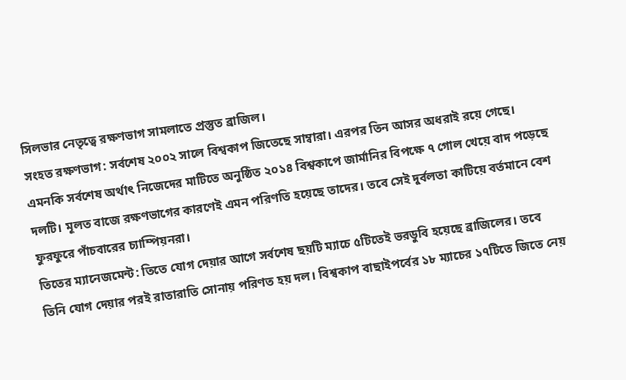সিলভার নেতৃত্বে রক্ষণভাগ সামলাতে প্রস্তুত ব্রাজিল।
সংহত রক্ষণভাগ: সর্বশেষ ২০০২ সালে বিশ্বকাপ জিতেছে সাম্বারা। এরপর তিন আসর অধরাই রয়ে গেছে। এমনকি সর্বশেষ অর্থাৎ নিজেদের মাটিতে অনুষ্ঠিত ২০১৪ বিশ্বকাপে জার্মানির বিপক্ষে ৭ গোল খেয়ে বাদ পড়েছে দলটি। মূলত বাজে রক্ষণভাগের কারণেই এমন পরিণতি হয়েছে তাদের। তবে সেই দুর্বলতা কাটিয়ে বর্তমানে বেশ ফুরফুরে পাঁচবারের চ্যাম্পিয়নরা।
তিতের ম্যানেজমেন্ট: তিতে যোগ দেয়ার আগে সর্বশেষ ছয়টি ম্যাচে ৫টিতেই ভরডুবি হয়েছে ব্রাজিলের। তবে তিনি যোগ দেয়ার পরই রাতারাতি সোনায় পরিণত হয় দল। বিশ্বকাপ বাছাইপর্বের ১৮ ম্যাচের ১৭টিতে জিতে নেয়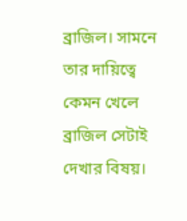ব্রাজিল। সামনে তার দায়িত্বে কেমন খেলে ব্রাজিল সেটাই দেখার বিষয়।